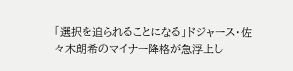「選択を迫られることになる」ドジャース・佐々木朗希のマイナー降格が急浮上し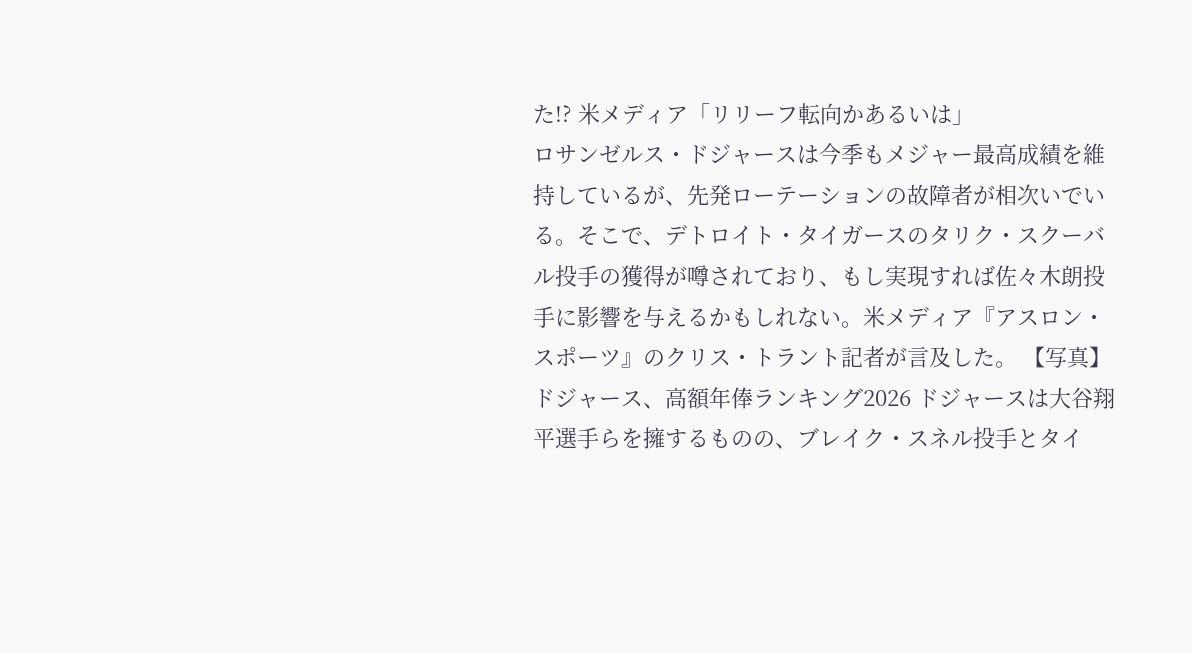た!? 米メディア「リリーフ転向かあるいは」
ロサンゼルス・ドジャースは今季もメジャー最高成績を維持しているが、先発ローテーションの故障者が相次いでいる。そこで、デトロイト・タイガースのタリク・スクーバル投手の獲得が噂されており、もし実現すれば佐々木朗投手に影響を与えるかもしれない。米メディア『アスロン・スポーツ』のクリス・トラント記者が言及した。 【写真】ドジャース、高額年俸ランキング2026 ドジャースは大谷翔平選手らを擁するものの、ブレイク・スネル投手とタイ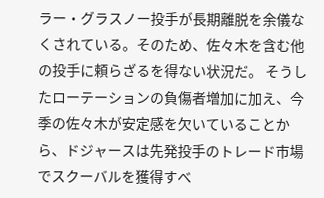ラー・グラスノー投手が長期離脱を余儀なくされている。そのため、佐々木を含む他の投手に頼らざるを得ない状況だ。 そうしたローテーションの負傷者増加に加え、今季の佐々木が安定感を欠いていることから、ドジャースは先発投手のトレード市場でスクーバルを獲得すべ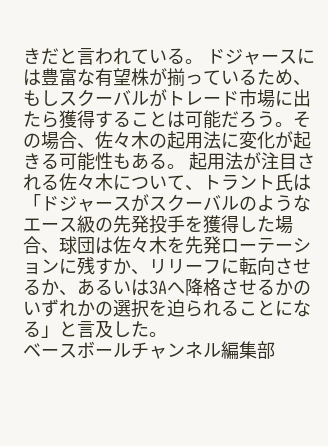きだと言われている。 ドジャースには豊富な有望株が揃っているため、もしスクーバルがトレード市場に出たら獲得することは可能だろう。その場合、佐々木の起用法に変化が起きる可能性もある。 起用法が注目される佐々木について、トラント氏は「ドジャースがスクーバルのようなエース級の先発投手を獲得した場合、球団は佐々木を先発ローテーションに残すか、リリーフに転向させるか、あるいは3Aへ降格させるかのいずれかの選択を迫られることになる」と言及した。
ベースボールチャンネル編集部